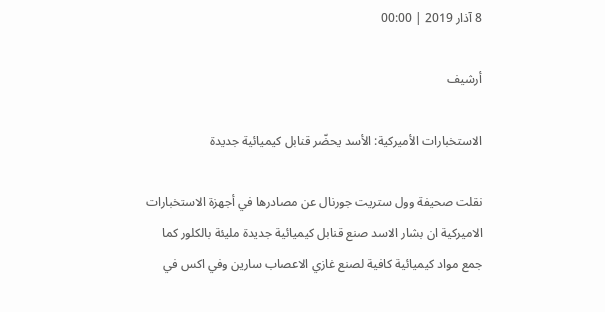8 آذار 2019 | 00:00

أرشيف

الاستخبارات الأميركية: الأسد يحضّر قنابل كيميائية جديدة

نقلت صحيفة وول ستريت جورنال عن مصادرها في أجهزة الاستخبارات الاميركية ان بشار الاسد صنع قنابل كيميائية جديدة مليئة بالكلور كما جمع مواد كيميائية كافية لصنع غازي الاعصاب سارين وفي اكس في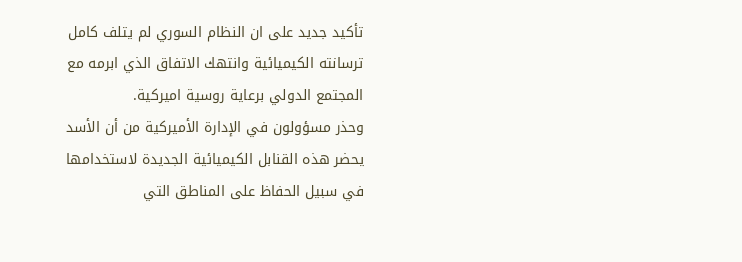تأكيد جديد على ان النظام السوري لم يتلف كامل ترسانته الكيميائية وانتهك الاتفاق الذي ابرمه مع المجتمع الدولي برعاية روسية اميركية.
وحذر مسؤولون في الإدارة الأميركية من أن الأسد يحضر هذه القنابل الكيميائية الجديدة لاستخدامها في سبيل الحفاظ على المناطق التي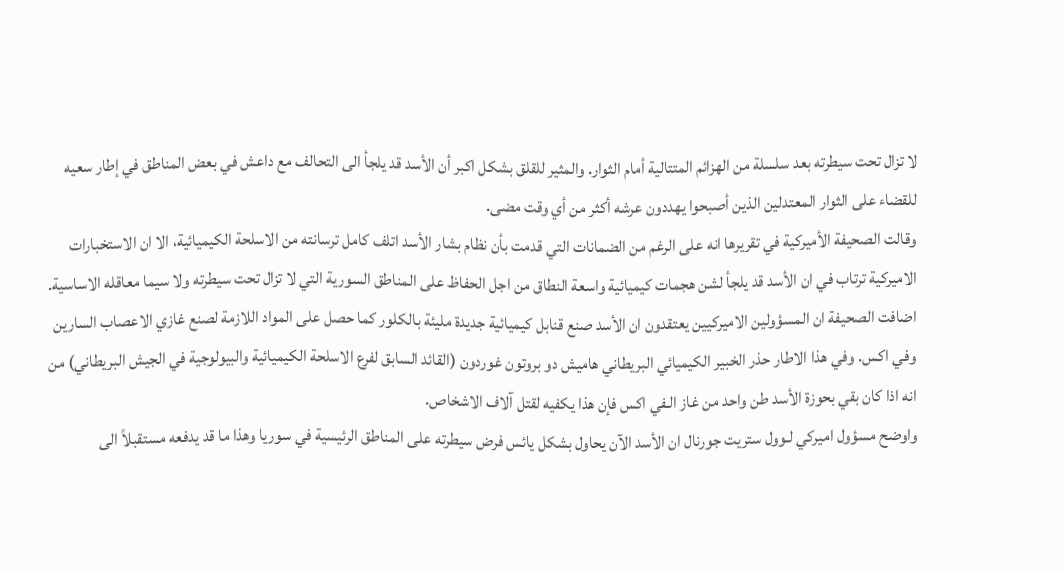لا تزال تحت سيطرته بعد سلسلة من الهزائم المتتالية أمام الثوار. والمثير للقلق بشكل اكبر أن الأسد قد يلجأ الى التحالف مع داعش في بعض المناطق في إطار سعيه للقضاء على الثوار المعتدلين الذين أصبحوا يهددون عرشه أكثر من أي وقت مضى.
وقالت الصحيفة الأميركية في تقريرها انه على الرغم من الضمانات التي قدمت بأن نظام بشار الأسد اتلف كامل ترسانته من الاسلحة الكيميائية، الا ان الاستخبارات الاميركية ترتاب في ان الأسد قد يلجأ لشن هجمات كيميائية واسعة النطاق من اجل الحفاظ على المناطق السورية التي لا تزال تحت سيطرته ولا سيما معاقله الاساسية. اضافت الصحيفة ان المسؤولين الاميركيين يعتقدون ان الأسد صنع قنابل كيميائية جديدة مليئة بالكلور كما حصل على المواد اللازمة لصنع غازي الاعصاب السارين وفي اكس. وفي هذا الاطار حذر الخبير الكيميائي البريطاني هاميش دو بروتون غوردون (القائد السابق لفرع الاسلحة الكيميائية والبيولوجية في الجيش البريطاني) من انه اذا كان بقي بحوزة الأسد طن واحد من غاز الـفي اكس فإن هذا يكفيه لقتل آلاف الاشخاص.
واوضح مسؤول اميركي لـوول ستريت جورنال ان الأسد الآن يحاول بشكل يائس فرض سيطرته على المناطق الرئيسية في سوريا وهذا ما قد يدفعه مستقبلاً الى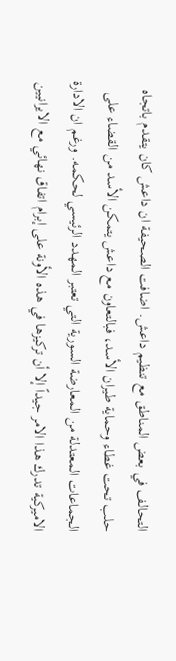التحالف في بعض المناطق مع تنظيم داعش. اضافت الصحيفة ان داعش كان يتقدم باتجاه حلب تحت غطاء وحماية طيران الأسد، فبالتعاون مع داعش يتمكن الأسد من القضاء على الجماعات المعتدلة من المعارضة السورية التي تعتبر المهدد الرئيسي لحكمه. ورغم ان الادارة الاميركية تدرك هذا الامر جيداً إلا أن تركيزها في هذه الأونة على إبرام اتفاق نهائي مع الايرانيين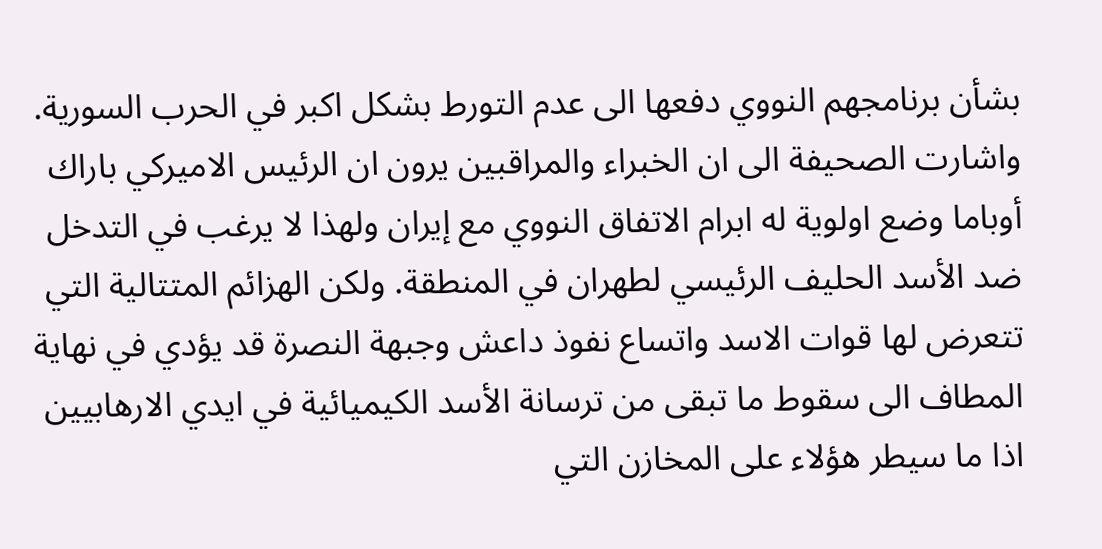بشأن برنامجهم النووي دفعها الى عدم التورط بشكل اكبر في الحرب السورية.
واشارت الصحيفة الى ان الخبراء والمراقبين يرون ان الرئيس الاميركي باراك أوباما وضع اولوية له ابرام الاتفاق النووي مع إيران ولهذا لا يرغب في التدخل ضد الأسد الحليف الرئيسي لطهران في المنطقة. ولكن الهزائم المتتالية التي تتعرض لها قوات الاسد واتساع نفوذ داعش وجبهة النصرة قد يؤدي في نهاية المطاف الى سقوط ما تبقى من ترسانة الأسد الكيميائية في ايدي الارهابيين اذا ما سيطر هؤلاء على المخازن التي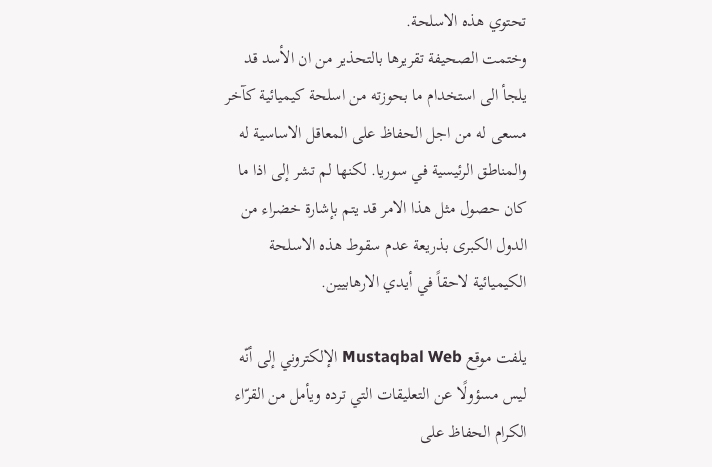تحتوي هذه الاسلحة.
وختمت الصحيفة تقريرها بالتحذير من ان الأسد قد يلجأ الى استخدام ما بحوزته من اسلحة كيميائية كآخر مسعى له من اجل الحفاظ على المعاقل الاساسية له والمناطق الرئيسية في سوريا. لكنها لم تشر إلى اذا ما كان حصول مثل هذا الامر قد يتم بإشارة خضراء من الدول الكبرى بذريعة عدم سقوط هذه الاسلحة الكيميائية لاحقاً في أيدي الارهابيين.

يلفت موقع Mustaqbal Web الإلكتروني إلى أنّه ليس مسؤولًا عن التعليقات التي ترده ويأمل من القرّاء الكرام الحفاظ على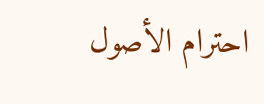احترام الأصول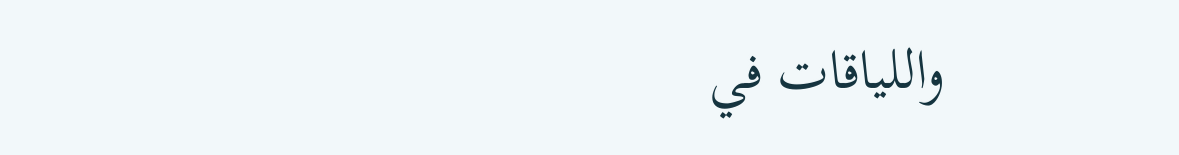واللياقات في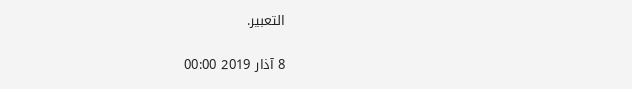التعبير.

8 آذار 2019 00:00